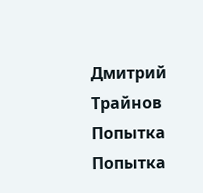Дмитрий Трайнов Попытка
Попытка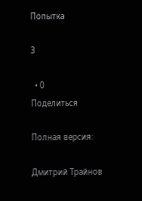Попытка

3

  • 0
Поделиться

Полная версия:

Дмитрий Трайнов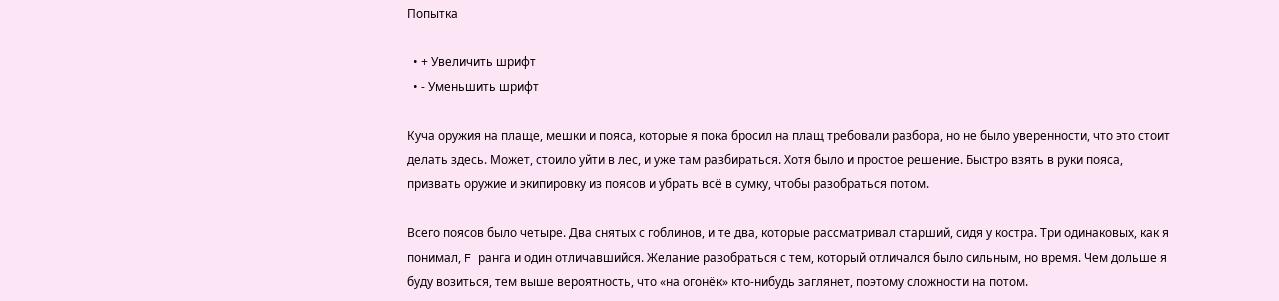Попытка

  • + Увеличить шрифт
  • - Уменьшить шрифт

Куча оружия на плаще, мешки и пояса, которые я пока бросил на плащ требовали разбора, но не было уверенности, что это стоит делать здесь. Может, стоило уйти в лес, и уже там разбираться. Хотя было и простое решение. Быстро взять в руки пояса, призвать оружие и экипировку из поясов и убрать всё в сумку, чтобы разобраться потом.

Всего поясов было четыре. Два снятых с гоблинов, и те два, которые рассматривал старший, сидя у костра. Три одинаковых, как я понимал, F ранга и один отличавшийся. Желание разобраться с тем, который отличался было сильным, но время. Чем дольше я буду возиться, тем выше вероятность, что «на огонёк» кто-нибудь заглянет, поэтому сложности на потом.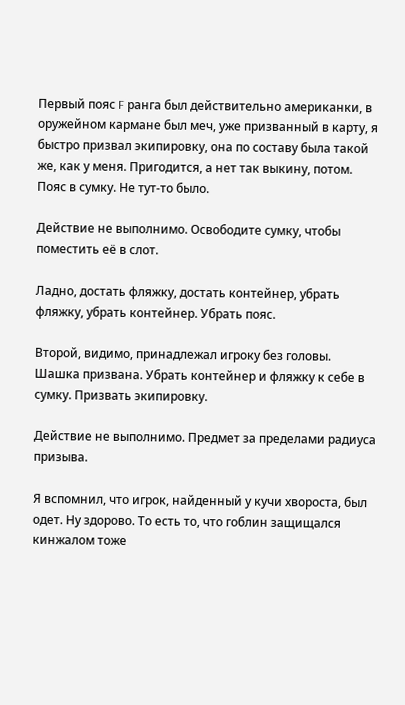Первый пояс F ранга был действительно американки, в оружейном кармане был меч, уже призванный в карту, я быстро призвал экипировку, она по составу была такой же, как у меня. Пригодится, а нет так выкину, потом. Пояс в сумку. Не тут-то было.

Действие не выполнимо. Освободите сумку, чтобы поместить её в слот.

Ладно, достать фляжку, достать контейнер, убрать фляжку, убрать контейнер. Убрать пояс.

Второй, видимо, принадлежал игроку без головы. Шашка призвана. Убрать контейнер и фляжку к себе в сумку. Призвать экипировку.

Действие не выполнимо. Предмет за пределами радиуса призыва.

Я вспомнил, что игрок, найденный у кучи хвороста, был одет. Ну здорово. То есть то, что гоблин защищался кинжалом тоже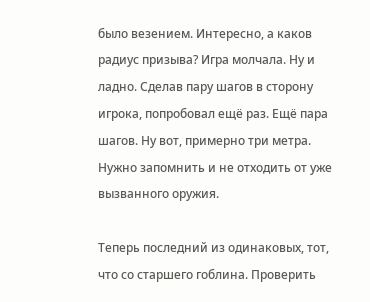было везением. Интересно, а каков радиус призыва? Игра молчала. Ну и ладно. Сделав пару шагов в сторону игрока, попробовал ещё раз. Ещё пара шагов. Ну вот, примерно три метра. Нужно запомнить и не отходить от уже вызванного оружия.

Теперь последний из одинаковых, тот, что со старшего гоблина. Проверить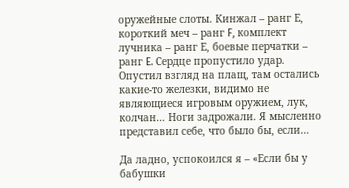оружейные слоты. Кинжал – ранг Е, короткий меч – ранг F, комплект лучника – ранг Е, боевые перчатки – ранг E. Сердце пропустило удар. Опустил взгляд на плащ, там остались какие-то железки, видимо не являющиеся игровым оружием, лук, колчан… Ноги задрожали. Я мысленно представил себе, что было бы, если…

Да ладно, успокоился я – «Если бы у бабушки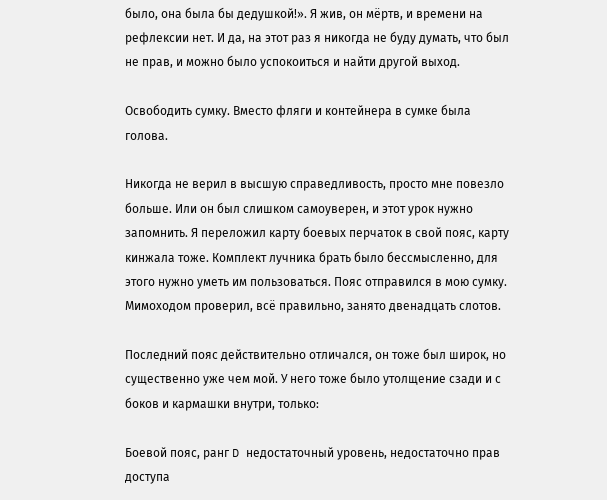было, она была бы дедушкой!». Я жив, он мёртв, и времени на рефлексии нет. И да, на этот раз я никогда не буду думать, что был не прав, и можно было успокоиться и найти другой выход.

Освободить сумку. Вместо фляги и контейнера в сумке была голова.

Никогда не верил в высшую справедливость, просто мне повезло больше. Или он был слишком самоуверен, и этот урок нужно запомнить. Я переложил карту боевых перчаток в свой пояс, карту кинжала тоже. Комплект лучника брать было бессмысленно, для этого нужно уметь им пользоваться. Пояс отправился в мою сумку. Мимоходом проверил, всё правильно, занято двенадцать слотов.

Последний пояс действительно отличался, он тоже был широк, но существенно уже чем мой. У него тоже было утолщение сзади и с боков и кармашки внутри, только:

Боевой пояс, ранг D недостаточный уровень, недостаточно прав доступа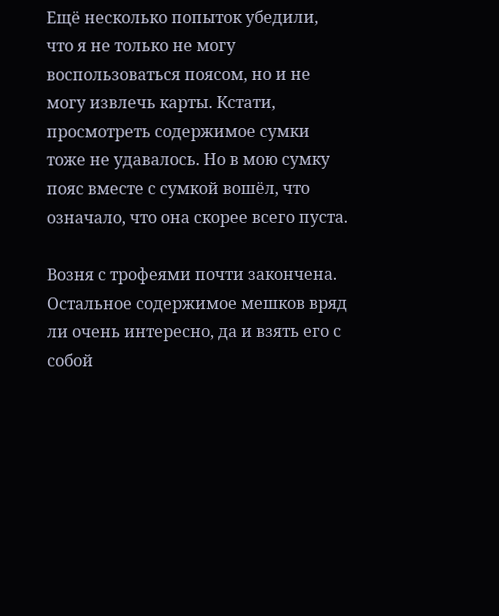Ещё несколько попыток убедили, что я не только не могу воспользоваться поясом, но и не могу извлечь карты. Кстати, просмотреть содержимое сумки тоже не удавалось. Но в мою сумку пояс вместе с сумкой вошёл, что означало, что она скорее всего пуста.

Возня с трофеями почти закончена. Остальное содержимое мешков вряд ли очень интересно, да и взять его с собой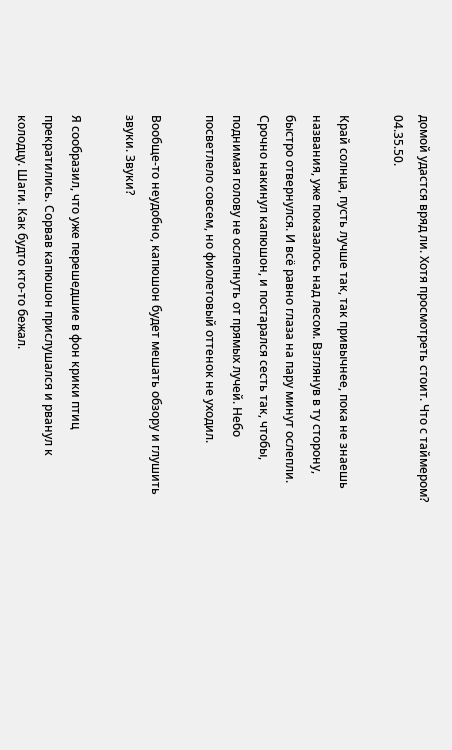домой удастся вряд ли. Хотя просмотреть стоит. Что с таймером? 04.35.50.

Край солнца, пусть лучше так, так привычнее, пока не знаешь названия, уже показалось над лесом. Взглянув в ту сторону, быстро отвернулся. И всё равно глаза на пару минут ослепли. Срочно накинул капюшон, и постарался сесть так, чтобы, поднимая голову не ослепнуть от прямых лучей. Небо посветлело совсем, но фиолетовый оттенок не уходил.

Вообще-то неудобно, капюшон будет мешать обзору и глушить звуки. Звуки?

Я сообразил, что уже перешедшие в фон крики птиц прекратились. Сорвав капюшон прислушался и рванул к колодцу. Шаги. Как будто кто-то бежал.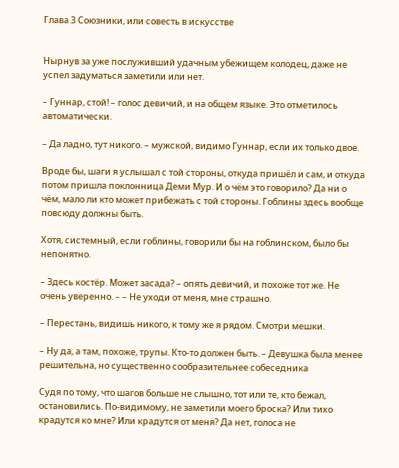Глава 3 Союзники, или совесть в искусстве


Нырнув за уже послуживший удачным убежищем колодец, даже не успел задуматься заметили или нет.

– Гуннар, стой! – голос девичий, и на общем языке. Это отметилось автоматически.

– Да ладно, тут никого. – мужской, видимо Гуннар, если их только двое.

Вроде бы, шаги я услышал с той стороны, откуда пришёл и сам, и откуда потом пришла поклонница Деми Мур. И о чём это говорило? Да ни о чём, мало ли кто может прибежать с той стороны. Гоблины здесь вообще повсюду должны быть.

Хотя, системный, если гоблины, говорили бы на гоблинском, было бы непонятно.

– Здесь костёр. Может засада? – опять девичий, и похоже тот же. Не очень уверенно. – – Не уходи от меня, мне страшно.

– Перестань, видишь никого, к тому же я рядом. Смотри мешки.

– Ну да, а там, похоже, трупы. Кто-то должен быть. – Девушка была менее решительна, но существенно сообразительнее собеседника

Судя по тому, что шагов больше не слышно, тот или те, кто бежал, остановились. По-видимому, не заметили моего броска? Или тихо крадутся ко мне? Или крадутся от меня? Да нет, голоса не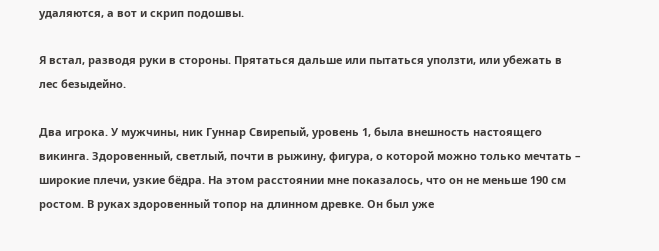удаляются, а вот и скрип подошвы.

Я встал, разводя руки в стороны. Прятаться дальше или пытаться уползти, или убежать в лес безыдейно.

Два игрока. У мужчины, ник Гуннар Свирепый, уровень 1, была внешность настоящего викинга. Здоровенный, светлый, почти в рыжину, фигура, о которой можно только мечтать – широкие плечи, узкие бёдра. На этом расстоянии мне показалось, что он не меньше 190 см ростом. В руках здоровенный топор на длинном древке. Он был уже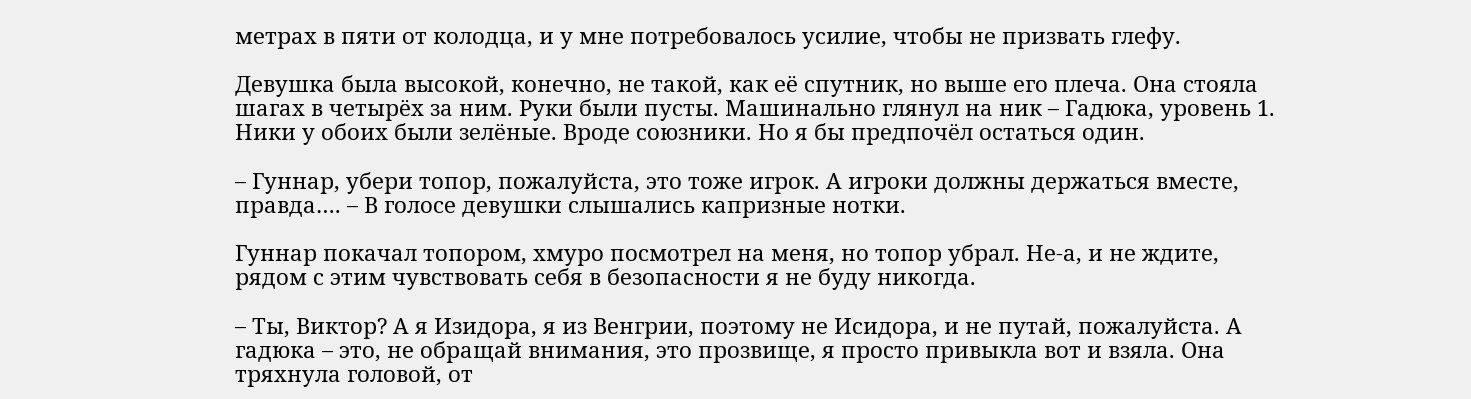метрах в пяти от колодца, и у мне потребовалось усилие, чтобы не призвать глефу.

Девушка была высокой, конечно, не такой, как её спутник, но выше его плеча. Она стояла шагах в четырёх за ним. Руки были пусты. Машинально глянул на ник – Гадюка, уровень 1. Ники у обоих были зелёные. Вроде союзники. Но я бы предпочёл остаться один.

– Гуннар, убери топор, пожалуйста, это тоже игрок. А игроки должны держаться вместе, правда…. – В голосе девушки слышались капризные нотки.

Гуннар покачал топором, хмуро посмотрел на меня, но топор убрал. Не-а, и не ждите, рядом с этим чувствовать себя в безопасности я не буду никогда.

– Ты, Виктор? А я Изидора, я из Венгрии, поэтому не Исидора, и не путай, пожалуйста. А гадюка – это, не обращай внимания, это прозвище, я просто привыкла вот и взяла. Она тряхнула головой, от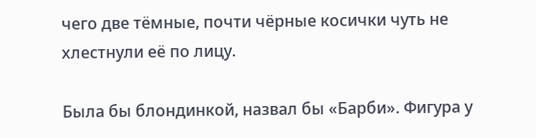чего две тёмные, почти чёрные косички чуть не хлестнули её по лицу.

Была бы блондинкой, назвал бы «Барби». Фигура у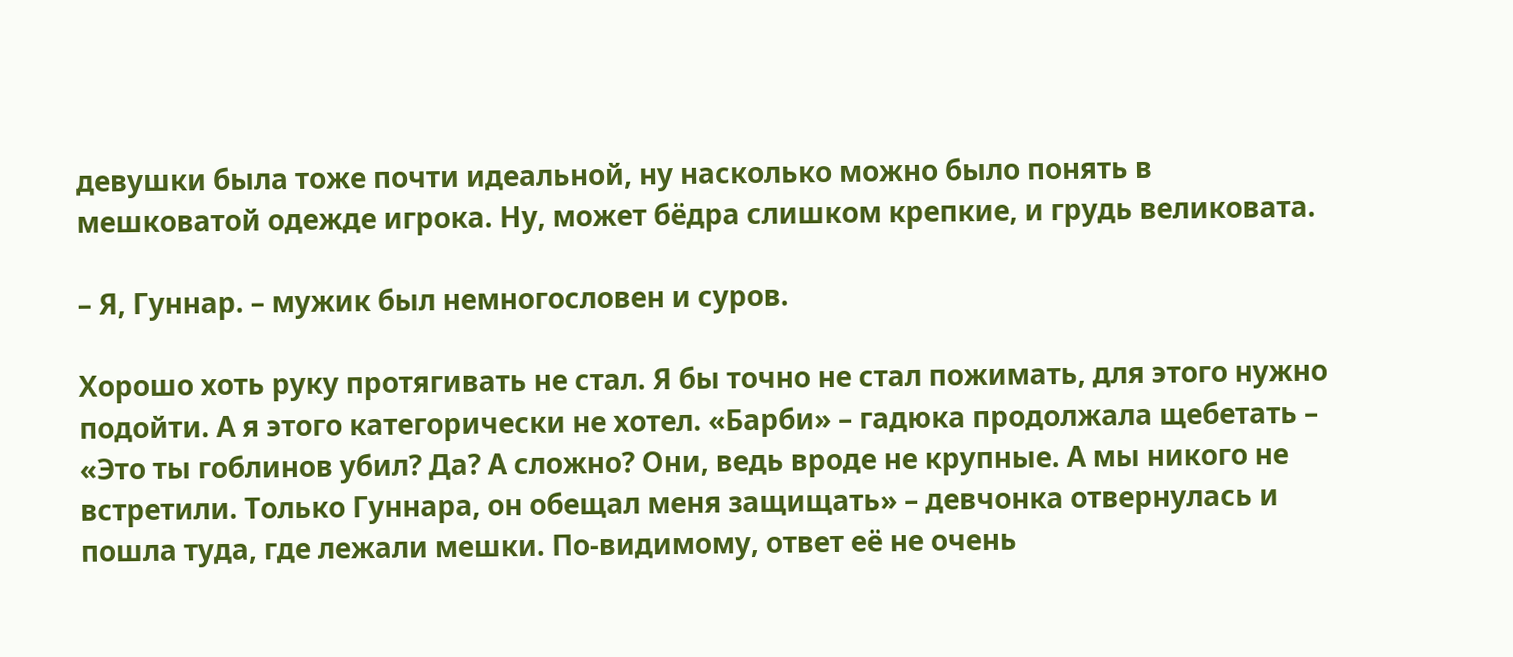девушки была тоже почти идеальной, ну насколько можно было понять в мешковатой одежде игрока. Ну, может бёдра слишком крепкие, и грудь великовата.

– Я, Гуннар. – мужик был немногословен и суров.

Хорошо хоть руку протягивать не стал. Я бы точно не стал пожимать, для этого нужно подойти. А я этого категорически не хотел. «Барби» – гадюка продолжала щебетать – «Это ты гоблинов убил? Да? А сложно? Они, ведь вроде не крупные. А мы никого не встретили. Только Гуннара, он обещал меня защищать» – девчонка отвернулась и пошла туда, где лежали мешки. По-видимому, ответ её не очень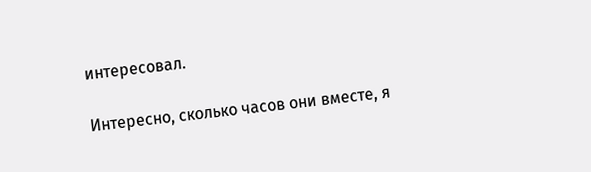интересовал.

Интересно, сколько часов они вместе, я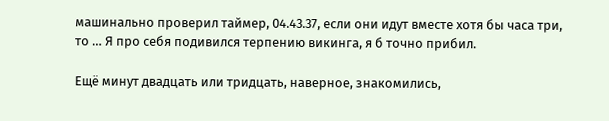машинально проверил таймер, 04.43.37, если они идут вместе хотя бы часа три, то … Я про себя подивился терпению викинга, я б точно прибил.

Ещё минут двадцать или тридцать, наверное, знакомились,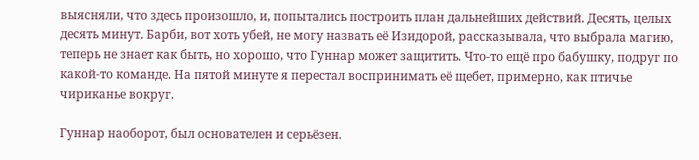выясняли, что здесь произошло, и, попытались построить план дальнейших действий. Десять, целых десять минут. Барби, вот хоть убей, не могу назвать её Изидорой, рассказывала, что выбрала магию, теперь не знает как быть, но хорошо, что Гуннар может защитить. Что-то ещё про бабушку, подруг по какой-то команде. На пятой минуте я перестал воспринимать её щебет, примерно, как птичье чириканье вокруг.

Гуннар наоборот, был основателен и серьёзен.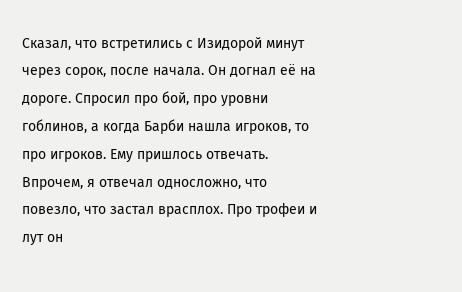Сказал, что встретились с Изидорой минут через сорок, после начала. Он догнал её на дороге. Спросил про бой, про уровни гоблинов, а когда Барби нашла игроков, то про игроков. Ему пришлось отвечать. Впрочем, я отвечал односложно, что повезло, что застал врасплох. Про трофеи и лут он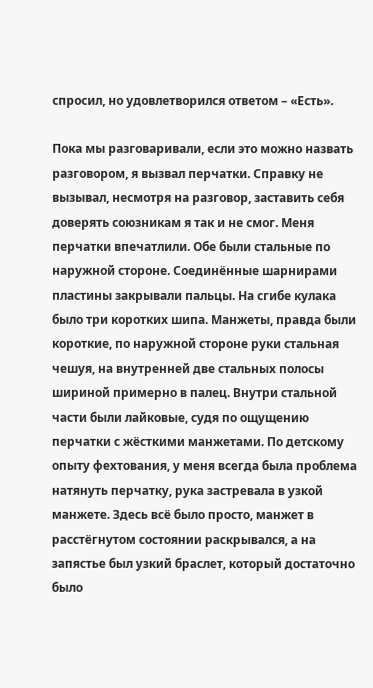спросил, но удовлетворился ответом – «Есть».

Пока мы разговаривали, если это можно назвать разговором, я вызвал перчатки. Справку не вызывал, несмотря на разговор, заставить себя доверять союзникам я так и не смог. Меня перчатки впечатлили. Обе были стальные по наружной стороне. Соединённые шарнирами пластины закрывали пальцы. На сгибе кулака было три коротких шипа. Манжеты, правда были короткие, по наружной стороне руки стальная чешуя, на внутренней две стальных полосы шириной примерно в палец. Внутри стальной части были лайковые, судя по ощущению перчатки с жёсткими манжетами. По детскому опыту фехтования, у меня всегда была проблема натянуть перчатку, рука застревала в узкой манжете. Здесь всё было просто, манжет в расстёгнутом состоянии раскрывался, а на запястье был узкий браслет, который достаточно было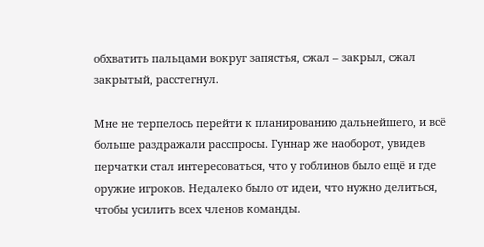обхватить пальцами вокруг запястья, сжал – закрыл, сжал закрытый, расстегнул.

Мне не терпелось перейти к планированию дальнейшего, и всё больше раздражали расспросы. Гуннар же наоборот, увидев перчатки стал интересоваться, что у гоблинов было ещё и где оружие игроков. Недалеко было от идеи, что нужно делиться, чтобы усилить всех членов команды.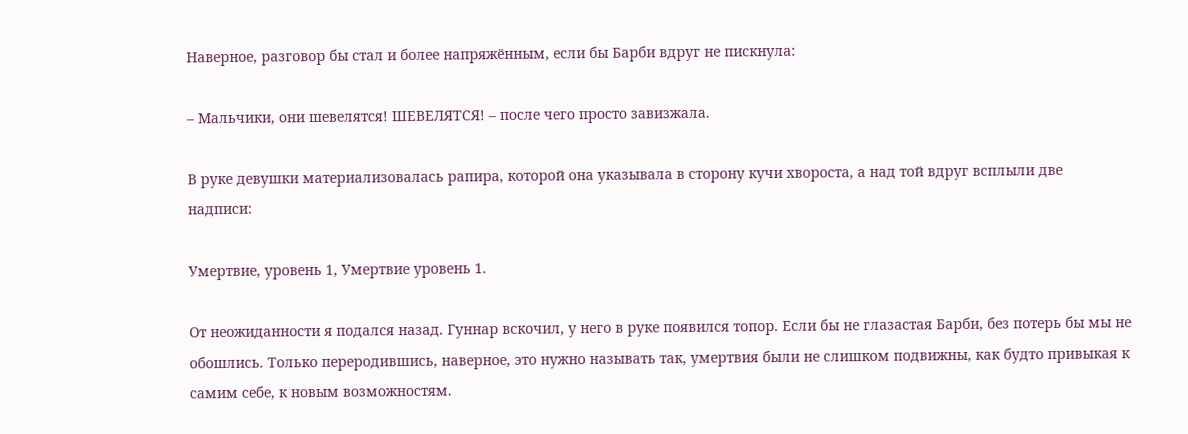Наверное, разговор бы стал и более напряжённым, если бы Барби вдруг не пискнула:

– Мальчики, они шевелятся! ШЕВЕЛЯТСЯ! – после чего просто завизжала.

В руке девушки материализовалась рапира, которой она указывала в сторону кучи хвороста, а над той вдруг всплыли две надписи:

Умертвие, уровень 1, Умертвие уровень 1.

От неожиданности я подался назад. Гуннар вскочил, у него в руке появился топор. Если бы не глазастая Барби, без потерь бы мы не обошлись. Только переродившись, наверное, это нужно называть так, умертвия были не слишком подвижны, как будто привыкая к самим себе, к новым возможностям.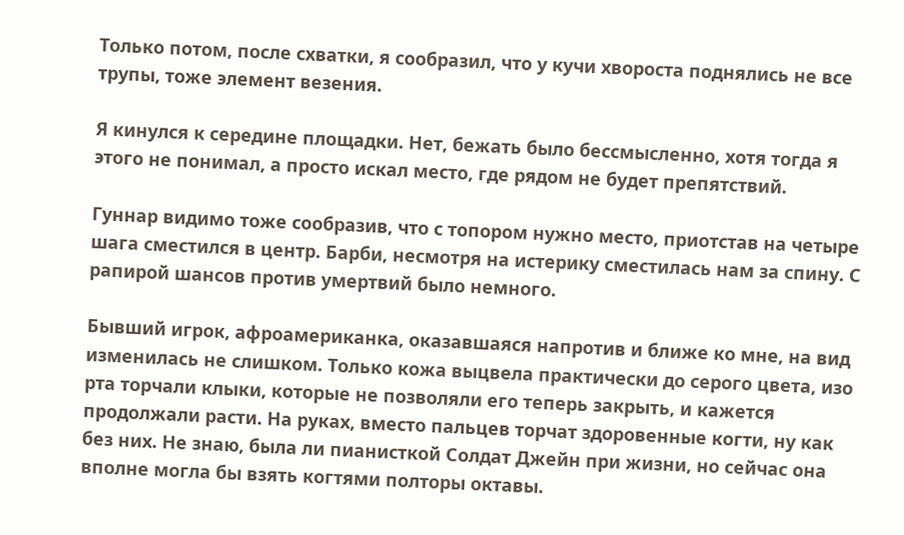Только потом, после схватки, я сообразил, что у кучи хвороста поднялись не все трупы, тоже элемент везения.

Я кинулся к середине площадки. Нет, бежать было бессмысленно, хотя тогда я этого не понимал, а просто искал место, где рядом не будет препятствий.

Гуннар видимо тоже сообразив, что с топором нужно место, приотстав на четыре шага сместился в центр. Барби, несмотря на истерику сместилась нам за спину. С рапирой шансов против умертвий было немного.

Бывший игрок, афроамериканка, оказавшаяся напротив и ближе ко мне, на вид изменилась не слишком. Только кожа выцвела практически до серого цвета, изо рта торчали клыки, которые не позволяли его теперь закрыть, и кажется продолжали расти. На руках, вместо пальцев торчат здоровенные когти, ну как без них. Не знаю, была ли пианисткой Солдат Джейн при жизни, но сейчас она вполне могла бы взять когтями полторы октавы.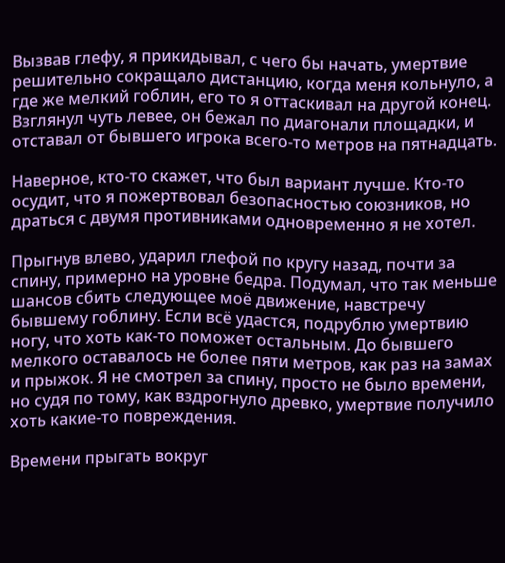Вызвав глефу, я прикидывал, с чего бы начать, умертвие решительно сокращало дистанцию, когда меня кольнуло, а где же мелкий гоблин, его то я оттаскивал на другой конец. Взглянул чуть левее, он бежал по диагонали площадки, и отставал от бывшего игрока всего-то метров на пятнадцать.

Наверное, кто-то скажет, что был вариант лучше. Кто-то осудит, что я пожертвовал безопасностью союзников, но драться с двумя противниками одновременно я не хотел.

Прыгнув влево, ударил глефой по кругу назад, почти за спину, примерно на уровне бедра. Подумал, что так меньше шансов сбить следующее моё движение, навстречу бывшему гоблину. Если всё удастся, подрублю умертвию ногу, что хоть как-то поможет остальным. До бывшего мелкого оставалось не более пяти метров, как раз на замах и прыжок. Я не смотрел за спину, просто не было времени, но судя по тому, как вздрогнуло древко, умертвие получило хоть какие-то повреждения.

Времени прыгать вокруг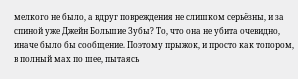мелкого не было, а вдруг повреждения не слишком серьёзны, и за спиной уже Джейн Большие Зубы? То, что она не убита очевидно, иначе было бы сообщение. Поэтому прыжок, и просто как топором, в полный мах по шее, пытаясь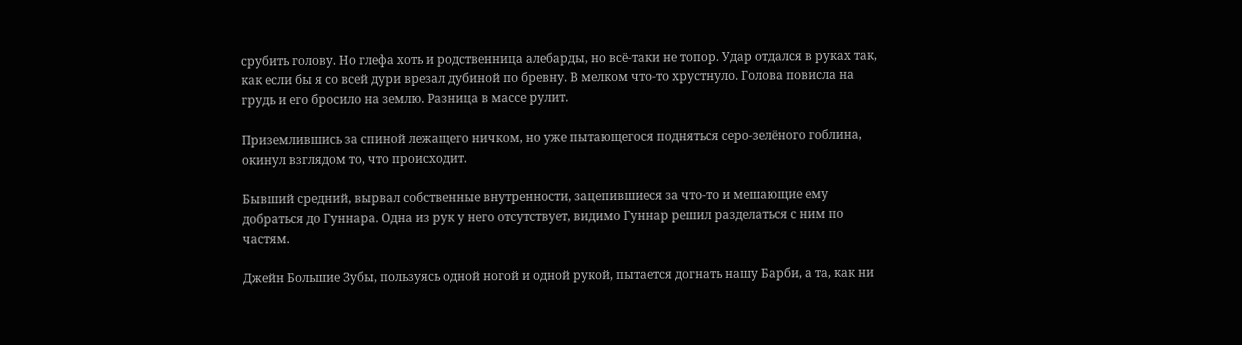срубить голову. Но глефа хоть и родственница алебарды, но всё-таки не топор. Удар отдался в руках так, как если бы я со всей дури врезал дубиной по бревну. В мелком что-то хрустнуло. Голова повисла на грудь и его бросило на землю. Разница в массе рулит.

Приземлившись за спиной лежащего ничком, но уже пытающегося подняться серо-зелёного гоблина, окинул взглядом то, что происходит.

Бывший средний, вырвал собственные внутренности, зацепившиеся за что-то и мешающие ему добраться до Гуннара. Одна из рук у него отсутствует, видимо Гуннар решил разделаться с ним по частям.

Джейн Большие Зубы, пользуясь одной ногой и одной рукой, пытается догнать нашу Барби, а та, как ни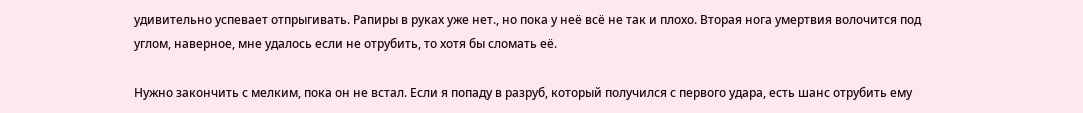удивительно успевает отпрыгивать. Рапиры в руках уже нет., но пока у неё всё не так и плохо. Вторая нога умертвия волочится под углом, наверное, мне удалось если не отрубить, то хотя бы сломать её.

Нужно закончить с мелким, пока он не встал. Если я попаду в разруб, который получился с первого удара, есть шанс отрубить ему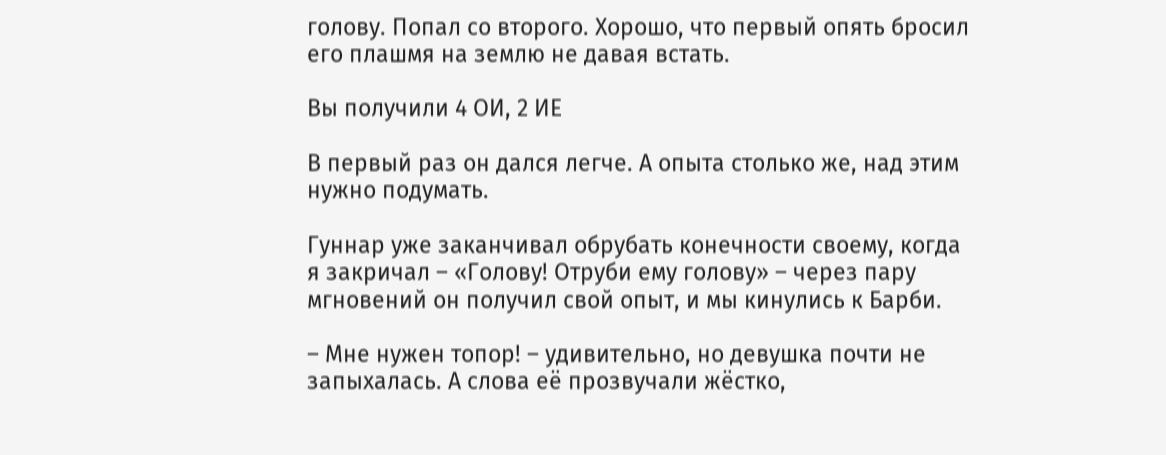голову. Попал со второго. Хорошо, что первый опять бросил его плашмя на землю не давая встать.

Вы получили 4 ОИ, 2 ИЕ

В первый раз он дался легче. А опыта столько же, над этим нужно подумать.

Гуннар уже заканчивал обрубать конечности своему, когда я закричал – «Голову! Отруби ему голову» – через пару мгновений он получил свой опыт, и мы кинулись к Барби.

– Мне нужен топор! – удивительно, но девушка почти не запыхалась. А слова её прозвучали жёстко,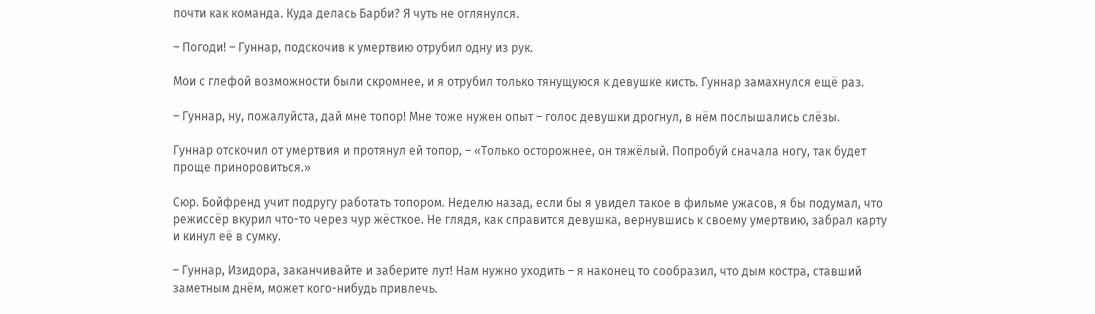почти как команда. Куда делась Барби? Я чуть не оглянулся.

– Погоди! – Гуннар, подскочив к умертвию отрубил одну из рук.

Мои с глефой возможности были скромнее, и я отрубил только тянущуюся к девушке кисть. Гуннар замахнулся ещё раз.

– Гуннар, ну, пожалуйста, дай мне топор! Мне тоже нужен опыт – голос девушки дрогнул, в нём послышались слёзы.

Гуннар отскочил от умертвия и протянул ей топор, – «Только осторожнее, он тяжёлый. Попробуй сначала ногу, так будет проще приноровиться.»

Сюр. Бойфренд учит подругу работать топором. Неделю назад, если бы я увидел такое в фильме ужасов, я бы подумал, что режиссёр вкурил что-то через чур жёсткое. Не глядя, как справится девушка, вернувшись к своему умертвию, забрал карту и кинул её в сумку.

– Гуннар, Изидора, заканчивайте и заберите лут! Нам нужно уходить – я наконец то сообразил, что дым костра, ставший заметным днём, может кого-нибудь привлечь.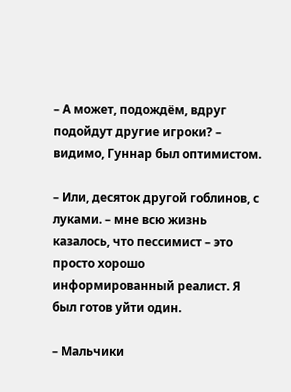– А может, подождём, вдруг подойдут другие игроки? – видимо, Гуннар был оптимистом.

– Или, десяток другой гоблинов, с луками. – мне всю жизнь казалось, что пессимист – это просто хорошо информированный реалист. Я был готов уйти один.

– Мальчики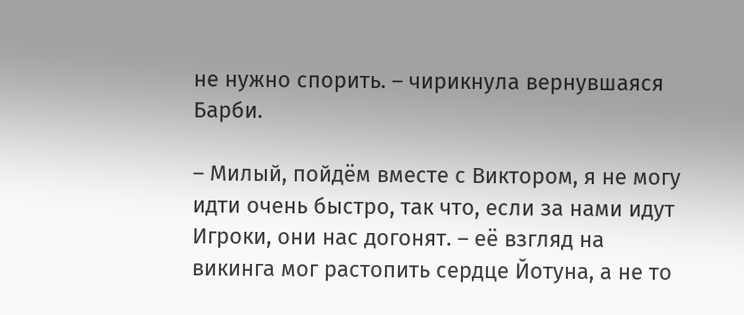не нужно спорить. – чирикнула вернувшаяся Барби.

– Милый, пойдём вместе с Виктором, я не могу идти очень быстро, так что, если за нами идут Игроки, они нас догонят. – её взгляд на викинга мог растопить сердце Йотуна, а не то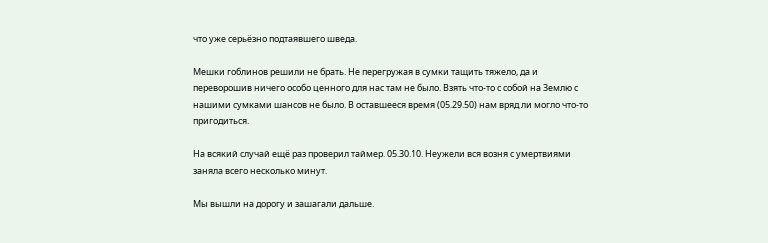что уже серьёзно подтаявшего шведа.

Мешки гоблинов решили не брать. Не перегружая в сумки тащить тяжело, да и переворошив ничего особо ценного для нас там не было. Взять что-то с собой на Землю с нашими сумками шансов не было. В оставшееся время (05.29.50) нам вряд ли могло что-то пригодиться.

На всякий случай ещё раз проверил таймер. 05.30.10. Неужели вся возня с умертвиями заняла всего несколько минут.

Мы вышли на дорогу и зашагали дальше.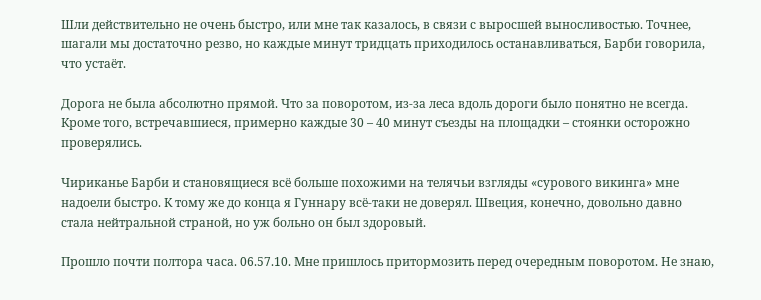Шли действительно не очень быстро, или мне так казалось, в связи с выросшей выносливостью. Точнее, шагали мы достаточно резво, но каждые минут тридцать приходилось останавливаться, Барби говорила, что устаёт.

Дорога не была абсолютно прямой. Что за поворотом, из-за леса вдоль дороги было понятно не всегда. Кроме того, встречавшиеся, примерно каждые 30 – 40 минут съезды на площадки – стоянки осторожно проверялись.

Чириканье Барби и становящиеся всё больше похожими на телячьи взгляды «сурового викинга» мне надоели быстро. К тому же до конца я Гуннару всё-таки не доверял. Швеция, конечно, довольно давно стала нейтральной страной, но уж больно он был здоровый.

Прошло почти полтора часа. 06.57.10. Мне пришлось притормозить перед очередным поворотом. Не знаю,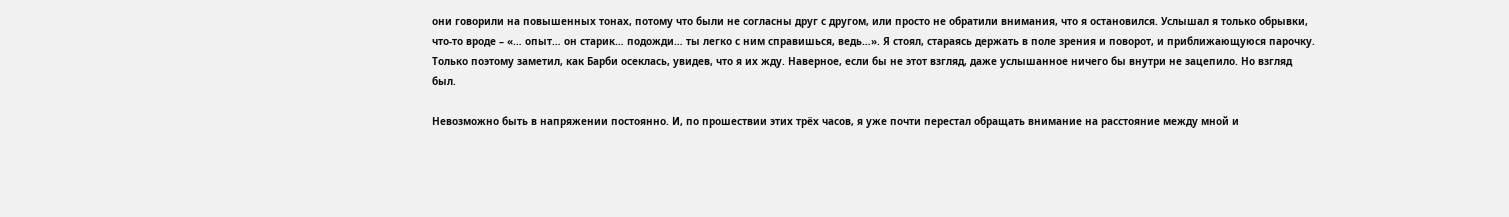они говорили на повышенных тонах, потому что были не согласны друг с другом, или просто не обратили внимания, что я остановился. Услышал я только обрывки, что-то вроде – «… опыт… он старик… подожди… ты легко с ним справишься, ведь…». Я стоял, стараясь держать в поле зрения и поворот, и приближающуюся парочку. Только поэтому заметил, как Барби осеклась, увидев, что я их жду. Наверное, если бы не этот взгляд, даже услышанное ничего бы внутри не зацепило. Но взгляд был.

Невозможно быть в напряжении постоянно. И, по прошествии этих трёх часов, я уже почти перестал обращать внимание на расстояние между мной и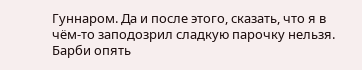Гуннаром. Да и после этого, сказать, что я в чём-то заподозрил сладкую парочку нельзя. Барби опять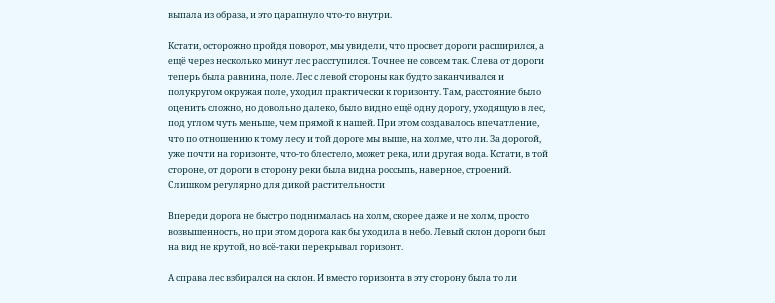выпала из образа, и это царапнуло что-то внутри.

Кстати, осторожно пройдя поворот, мы увидели, что просвет дороги расширился, а ещё через несколько минут лес расступился. Точнее не совсем так. Слева от дороги теперь была равнина, поле. Лес с левой стороны как будто заканчивался и полукругом окружая поле, уходил практически к горизонту. Там, расстояние было оценить сложно, но довольно далеко, было видно ещё одну дорогу, уходящую в лес, под углом чуть меньше, чем прямой к нашей. При этом создавалось впечатление, что по отношению к тому лесу и той дороге мы выше, на холме, что ли. За дорогой, уже почти на горизонте, что-то блестело, может река, или другая вода. Кстати, в той стороне, от дороги в сторону реки была видна россыпь, наверное, строений. Слишком регулярно для дикой растительности

Впереди дорога не быстро поднималась на холм, скорее даже и не холм, просто возвышенность, но при этом дорога как бы уходила в небо. Левый склон дороги был на вид не крутой, но всё-таки перекрывал горизонт.

А справа лес взбирался на склон. И вместо горизонта в эту сторону была то ли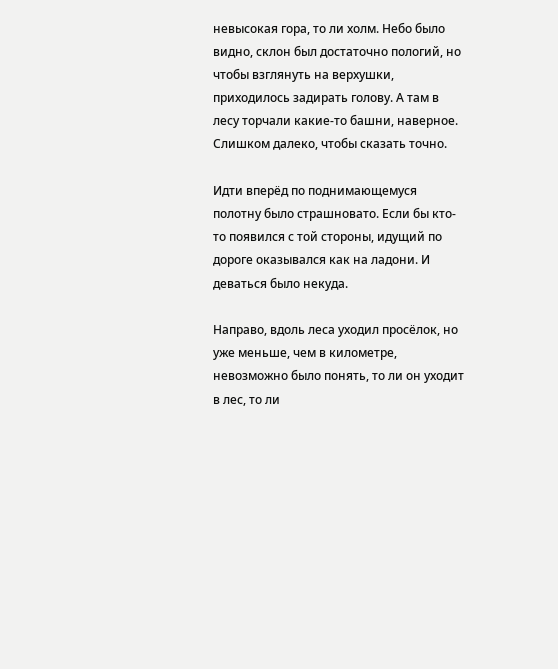невысокая гора, то ли холм. Небо было видно, склон был достаточно пологий, но чтобы взглянуть на верхушки, приходилось задирать голову. А там в лесу торчали какие-то башни, наверное. Слишком далеко, чтобы сказать точно.

Идти вперёд по поднимающемуся полотну было страшновато. Если бы кто-то появился с той стороны, идущий по дороге оказывался как на ладони. И деваться было некуда.

Направо, вдоль леса уходил просёлок, но уже меньше, чем в километре, невозможно было понять, то ли он уходит в лес, то ли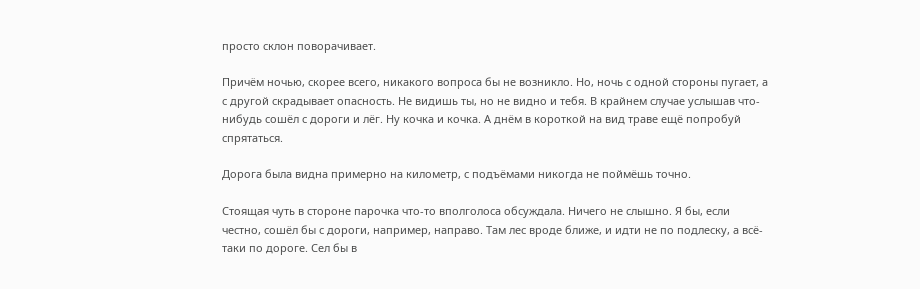просто склон поворачивает.

Причём ночью, скорее всего, никакого вопроса бы не возникло. Но, ночь с одной стороны пугает, а с другой скрадывает опасность. Не видишь ты, но не видно и тебя. В крайнем случае услышав что-нибудь сошёл с дороги и лёг. Ну кочка и кочка. А днём в короткой на вид траве ещё попробуй спрятаться.

Дорога была видна примерно на километр, с подъёмами никогда не поймёшь точно.

Стоящая чуть в стороне парочка что-то вполголоса обсуждала. Ничего не слышно. Я бы, если честно, сошёл бы с дороги, например, направо. Там лес вроде ближе, и идти не по подлеску, а всё-таки по дороге. Сел бы в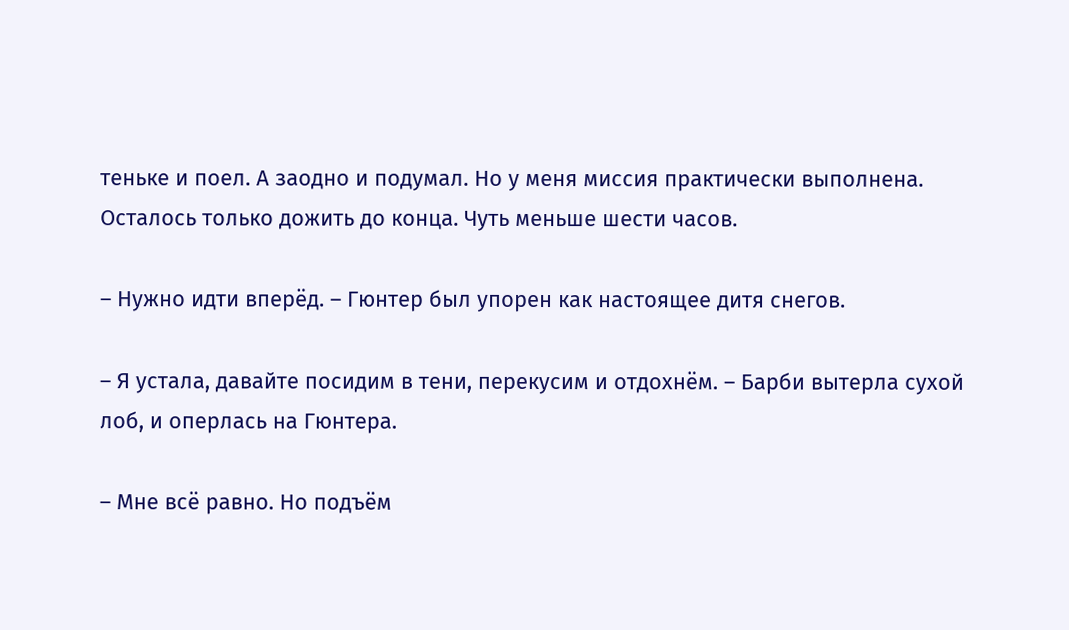теньке и поел. А заодно и подумал. Но у меня миссия практически выполнена. Осталось только дожить до конца. Чуть меньше шести часов.

– Нужно идти вперёд. – Гюнтер был упорен как настоящее дитя снегов.

– Я устала, давайте посидим в тени, перекусим и отдохнём. – Барби вытерла сухой лоб, и оперлась на Гюнтера.

– Мне всё равно. Но подъём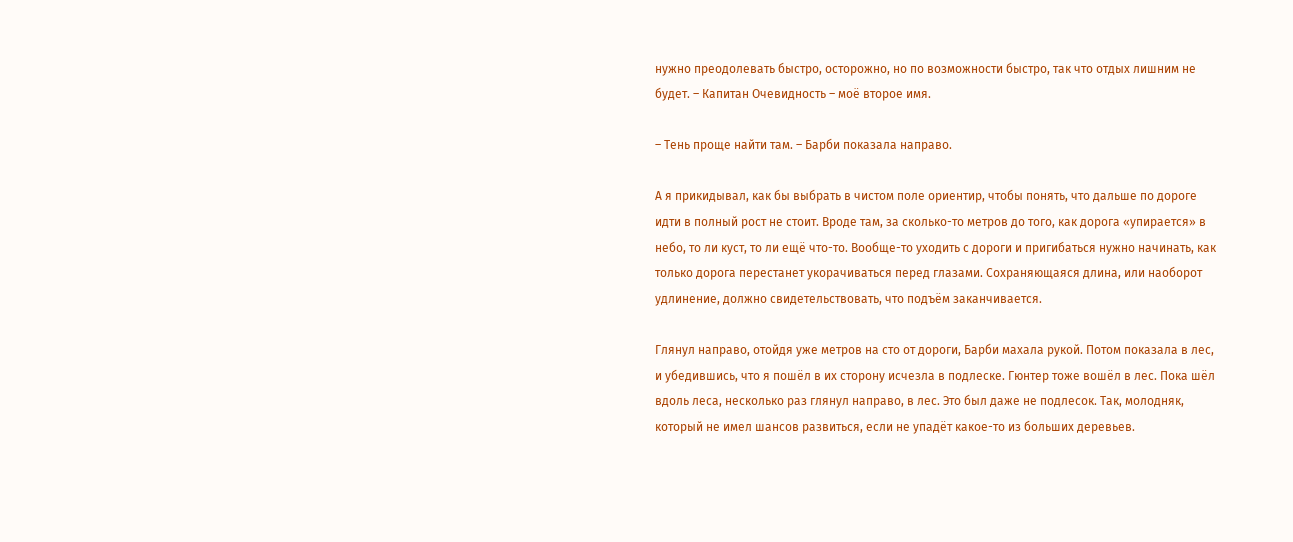нужно преодолевать быстро, осторожно, но по возможности быстро, так что отдых лишним не будет. – Капитан Очевидность – моё второе имя.

– Тень проще найти там. – Барби показала направо.

А я прикидывал, как бы выбрать в чистом поле ориентир, чтобы понять, что дальше по дороге идти в полный рост не стоит. Вроде там, за сколько-то метров до того, как дорога «упирается» в небо, то ли куст, то ли ещё что-то. Вообще-то уходить с дороги и пригибаться нужно начинать, как только дорога перестанет укорачиваться перед глазами. Сохраняющаяся длина, или наоборот удлинение, должно свидетельствовать, что подъём заканчивается.

Глянул направо, отойдя уже метров на сто от дороги, Барби махала рукой. Потом показала в лес, и убедившись, что я пошёл в их сторону исчезла в подлеске. Гюнтер тоже вошёл в лес. Пока шёл вдоль леса, несколько раз глянул направо, в лес. Это был даже не подлесок. Так, молодняк, который не имел шансов развиться, если не упадёт какое-то из больших деревьев.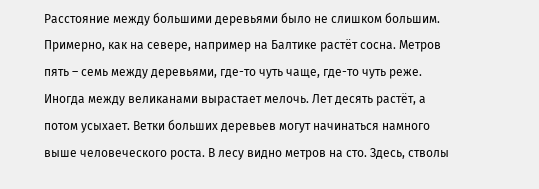Расстояние между большими деревьями было не слишком большим. Примерно, как на севере, например на Балтике растёт сосна. Метров пять – семь между деревьями, где-то чуть чаще, где-то чуть реже. Иногда между великанами вырастает мелочь. Лет десять растёт, а потом усыхает. Ветки больших деревьев могут начинаться намного выше человеческого роста. В лесу видно метров на сто. Здесь, стволы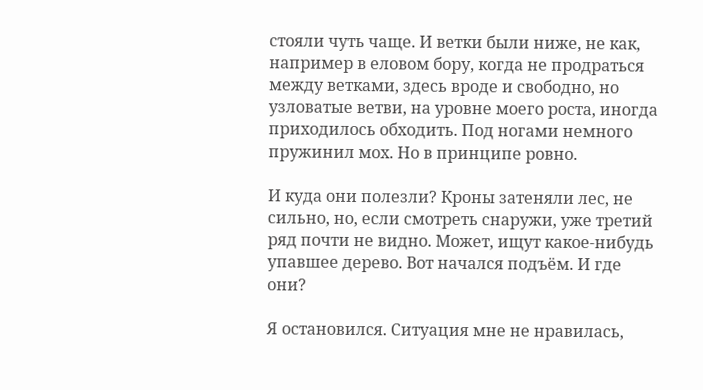стояли чуть чаще. И ветки были ниже, не как, например в еловом бору, когда не продраться между ветками, здесь вроде и свободно, но узловатые ветви, на уровне моего роста, иногда приходилось обходить. Под ногами немного пружинил мох. Но в принципе ровно.

И куда они полезли? Кроны затеняли лес, не сильно, но, если смотреть снаружи, уже третий ряд почти не видно. Может, ищут какое-нибудь упавшее дерево. Вот начался подъём. И где они?

Я остановился. Ситуация мне не нравилась,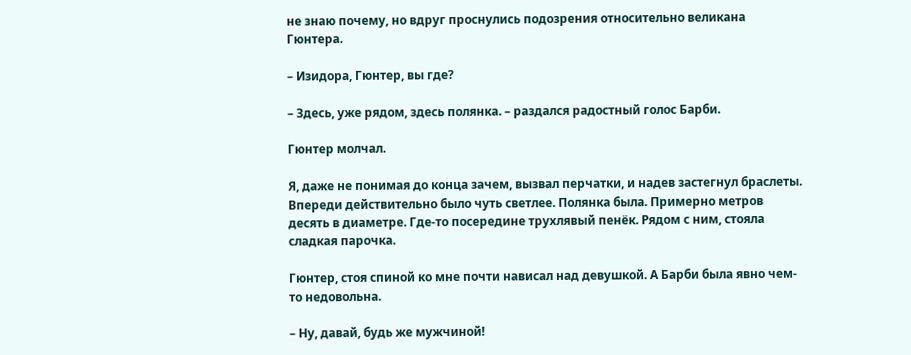не знаю почему, но вдруг проснулись подозрения относительно великана Гюнтера.

– Изидора, Гюнтер, вы где?

– Здесь, уже рядом, здесь полянка. – раздался радостный голос Барби.

Гюнтер молчал.

Я, даже не понимая до конца зачем, вызвал перчатки, и надев застегнул браслеты. Впереди действительно было чуть светлее. Полянка была. Примерно метров десять в диаметре. Где-то посередине трухлявый пенёк. Рядом с ним, стояла сладкая парочка.

Гюнтер, стоя спиной ко мне почти нависал над девушкой. А Барби была явно чем-то недовольна.

– Ну, давай, будь же мужчиной!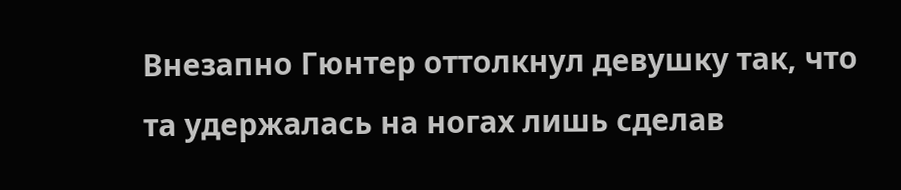Внезапно Гюнтер оттолкнул девушку так, что та удержалась на ногах лишь сделав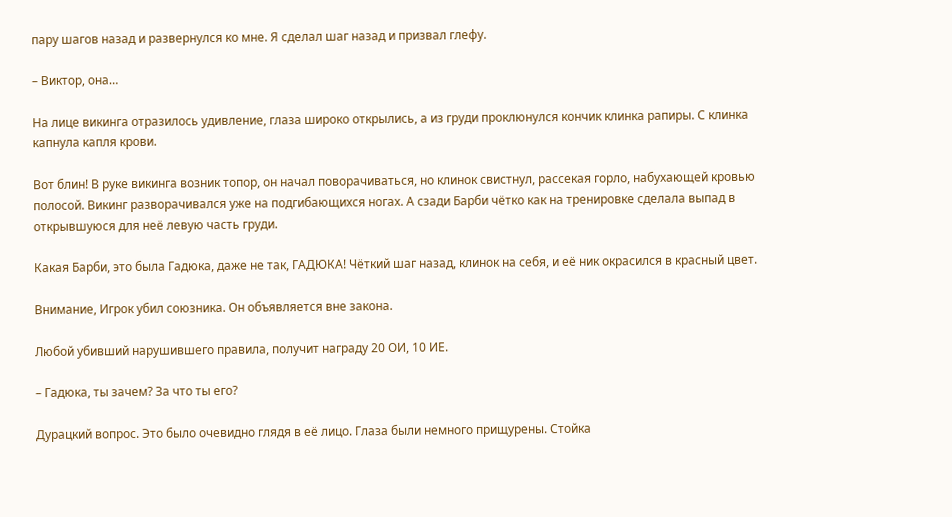пару шагов назад и развернулся ко мне. Я сделал шаг назад и призвал глефу.

– Виктор, она…

На лице викинга отразилось удивление, глаза широко открылись, а из груди проклюнулся кончик клинка рапиры. С клинка капнула капля крови.

Вот блин! В руке викинга возник топор, он начал поворачиваться, но клинок свистнул, рассекая горло, набухающей кровью полосой. Викинг разворачивался уже на подгибающихся ногах. А сзади Барби чётко как на тренировке сделала выпад в открывшуюся для неё левую часть груди.

Какая Барби, это была Гадюка, даже не так, ГАДЮКА! Чёткий шаг назад, клинок на себя, и её ник окрасился в красный цвет.

Внимание, Игрок убил союзника. Он объявляется вне закона.

Любой убивший нарушившего правила, получит награду 20 ОИ, 10 ИЕ.

– Гадюка, ты зачем? За что ты его?

Дурацкий вопрос. Это было очевидно глядя в её лицо. Глаза были немного прищурены. Стойка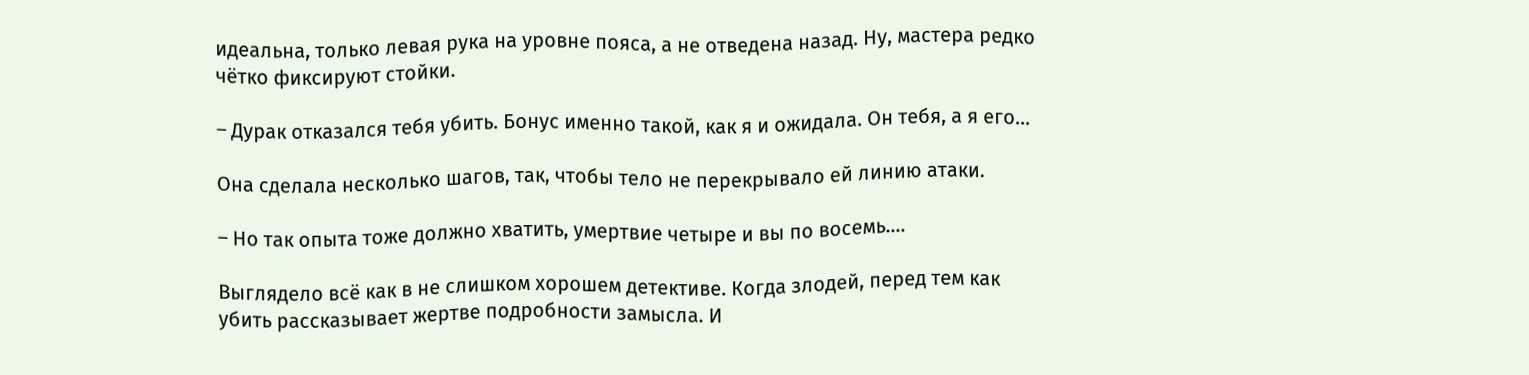идеальна, только левая рука на уровне пояса, а не отведена назад. Ну, мастера редко чётко фиксируют стойки.

– Дурак отказался тебя убить. Бонус именно такой, как я и ожидала. Он тебя, а я его…

Она сделала несколько шагов, так, чтобы тело не перекрывало ей линию атаки.

– Но так опыта тоже должно хватить, умертвие четыре и вы по восемь….

Выглядело всё как в не слишком хорошем детективе. Когда злодей, перед тем как убить рассказывает жертве подробности замысла. И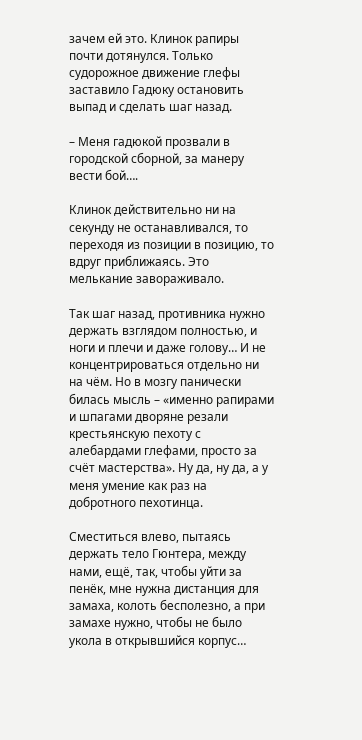зачем ей это. Клинок рапиры почти дотянулся. Только судорожное движение глефы заставило Гадюку остановить выпад и сделать шаг назад.

– Меня гадюкой прозвали в городской сборной, за манеру вести бой….

Клинок действительно ни на секунду не останавливался, то переходя из позиции в позицию, то вдруг приближаясь. Это мелькание завораживало.

Так шаг назад, противника нужно держать взглядом полностью, и ноги и плечи и даже голову… И не концентрироваться отдельно ни на чём. Но в мозгу панически билась мысль – «именно рапирами и шпагами дворяне резали крестьянскую пехоту с алебардами глефами, просто за счёт мастерства». Ну да, ну да, а у меня умение как раз на добротного пехотинца.

Сместиться влево, пытаясь держать тело Гюнтера, между нами, ещё, так, чтобы уйти за пенёк, мне нужна дистанция для замаха, колоть бесполезно, а при замахе нужно, чтобы не было укола в открывшийся корпус…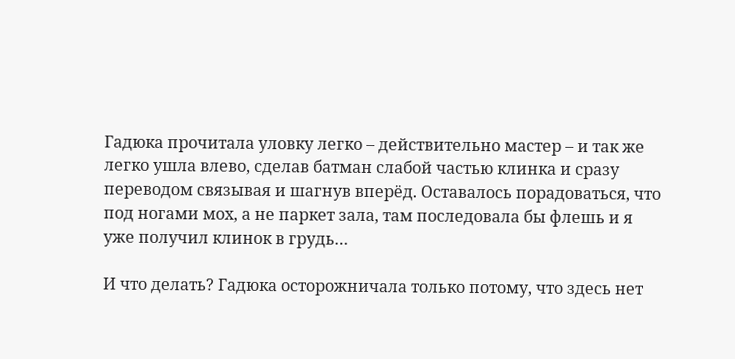Гадюка прочитала уловку легко – действительно мастер – и так же легко ушла влево, сделав батман слабой частью клинка и сразу переводом связывая и шагнув вперёд. Оставалось порадоваться, что под ногами мох, а не паркет зала, там последовала бы флешь и я уже получил клинок в грудь…

И что делать? Гадюка осторожничала только потому, что здесь нет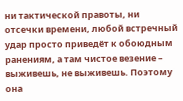ни тактической правоты, ни отсечки времени, любой встречный удар просто приведёт к обоюдным ранениям, а там чистое везение – выживешь, не выживешь. Поэтому она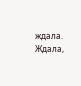ждала. Ждала,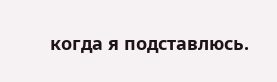когда я подставлюсь.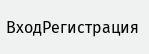ВходРегистрация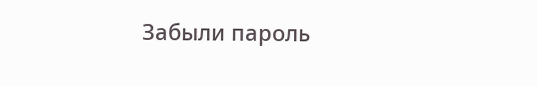Забыли пароль